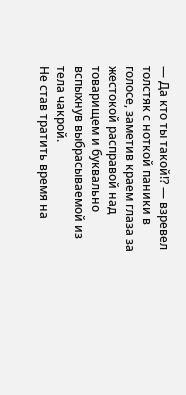— Да кто ты такой!? — взревел толстяк с ноткой паники в голосе, заметив краем глаза за жестокой расправой над товарищем и буквально вспыхнув выбрасываемой из тела чакрой.
Не став тратить время на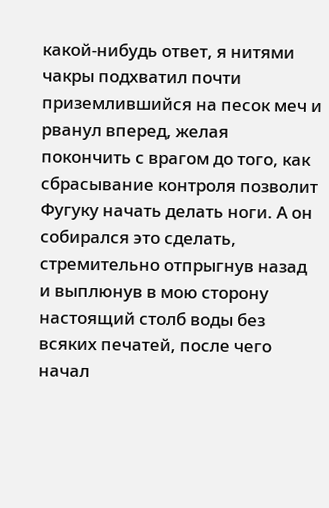какой-нибудь ответ, я нитями чакры подхватил почти приземлившийся на песок меч и рванул вперед, желая покончить с врагом до того, как сбрасывание контроля позволит Фугуку начать делать ноги. А он собирался это сделать, стремительно отпрыгнув назад и выплюнув в мою сторону настоящий столб воды без всяких печатей, после чего начал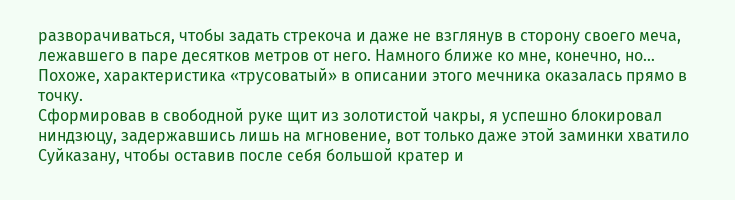разворачиваться, чтобы задать стрекоча и даже не взглянув в сторону своего меча, лежавшего в паре десятков метров от него. Намного ближе ко мне, конечно, но… Похоже, характеристика «трусоватый» в описании этого мечника оказалась прямо в точку.
Сформировав в свободной руке щит из золотистой чакры, я успешно блокировал ниндзюцу, задержавшись лишь на мгновение, вот только даже этой заминки хватило Суйказану, чтобы оставив после себя большой кратер и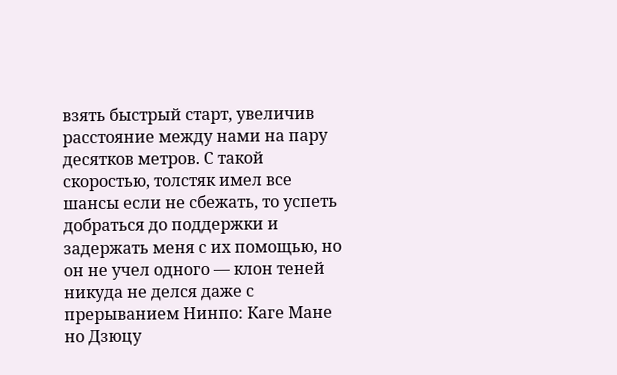взять быстрый старт, увеличив расстояние между нами на пару десятков метров. С такой скоростью, толстяк имел все шансы если не сбежать, то успеть добраться до поддержки и задержать меня с их помощью, но он не учел одного — клон теней никуда не делся даже с прерыванием Нинпо: Каге Мане но Дзюцу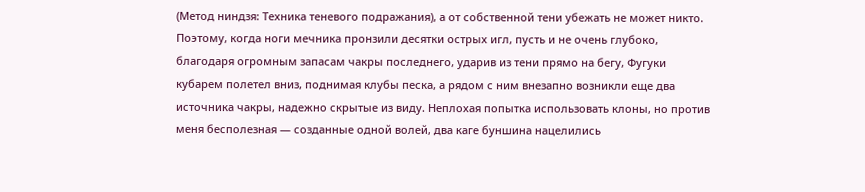(Метод ниндзя: Техника теневого подражания), а от собственной тени убежать не может никто.
Поэтому, когда ноги мечника пронзили десятки острых игл, пусть и не очень глубоко, благодаря огромным запасам чакры последнего, ударив из тени прямо на бегу, Фугуки кубарем полетел вниз, поднимая клубы песка, а рядом с ним внезапно возникли еще два источника чакры, надежно скрытые из виду. Неплохая попытка использовать клоны, но против меня бесполезная — созданные одной волей, два каге буншина нацелились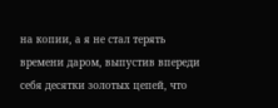на копии, а я не стал терять времени даром, выпустив впереди себя десятки золотых цепей, что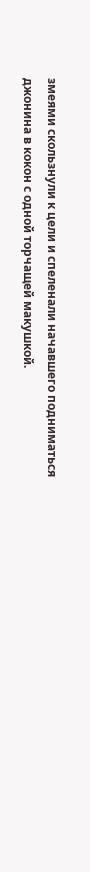змеями скользнули к цели и спеленали начавшего подниматься джонина в кокон с одной торчащей макушкой.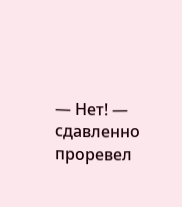— Нет! — сдавленно проревел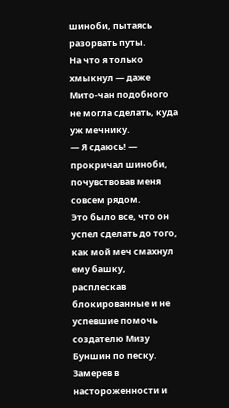шиноби, пытаясь разорвать путы.
На что я только хмыкнул — даже Мито-чан подобного не могла сделать, куда уж мечнику.
— Я сдаюсь! — прокричал шиноби, почувствовав меня совсем рядом.
Это было все, что он успел сделать до того, как мой меч смахнул ему башку, расплескав блокированные и не успевшие помочь создателю Мизу Буншин по песку. Замерев в настороженности и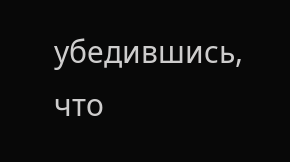убедившись, что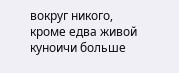вокруг никого, кроме едва живой куноичи больше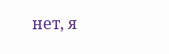нет, я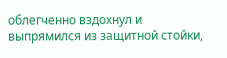облегченно вздохнул и выпрямился из защитной стойки,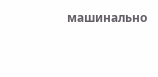машинально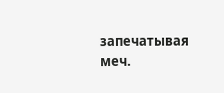запечатывая меч.